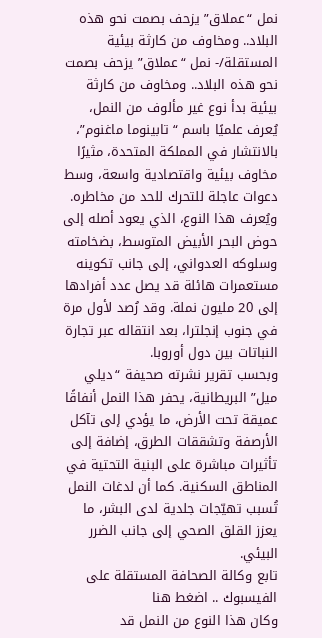نمل “عملاق” يزحف بصمت نحو هذه البلاد.. ومخاوف من كارثة بيئية
المستقلة/- نمل “عملاق” يزحف بصمت نحو هذه البلاد.. ومخاوف من كارثة بيئية بدأ نوع غير مألوف من النمل، يُعرف علميًا باسم “تابينوما ماغنوم”، بالانتشار في المملكة المتحدة، مثيرًا مخاوف بيئية واقتصادية واسعة، وسط دعوات عاجلة للتحرك للحد من مخاطره.
ويُعرف هذا النوع، الذي يعود أصله إلى حوض البحر الأبيض المتوسط، بضخامته وسلوكه العدواني، إلى جانب تكوينه مستعمرات هائلة قد يصل عدد أفرادها إلى 20 مليون نملة. وقد رُصد لأول مرة في جنوب إنجلترا، بعد انتقاله عبر تجارة النباتات بين دول أوروبا.
وبحسب تقرير نشرته صحيفة “ديلي ميل” البريطانية، يحفر هذا النمل أنفاقًا عميقة تحت الأرض، ما يؤدي إلى تآكل الأرصفة وتشققات الطرق، إضافة إلى تأثيرات مباشرة على البنية التحتية في المناطق السكنية. كما أن لدغات النمل تُسبب تهيّجات جلدية لدى البشر، ما يعزز القلق الصحي إلى جانب الضرر البيئي.
تابع وكالة الصحافة المستقلة على الفيسبوك .. اضغط هنا
وكان هذا النوع من النمل قد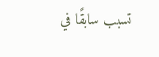تسبب سابقًا في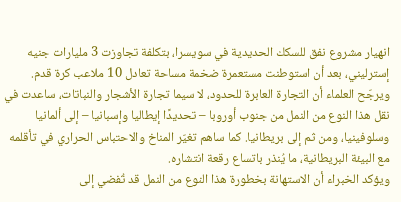انهيار مشروع نفق للسكك الحديدية في سويسرا، بتكلفة تجاوزت 3 مليارات جنيه إسترليني، بعد أن استوطنت مستعمرة ضخمة مساحة تعادل 10 ملاعب كرة قدم.
ويرجّح العلماء أن التجارة العابرة للحدود، لا سيما تجارة الأشجار والنباتات، ساعدت في نقل هذا النوع من النمل من جنوب أوروبا – تحديدًا إيطاليا وإسبانيا – إلى ألمانيا وسلوفينيا، ومن ثم إلى بريطانيا. كما ساهم تغيّر المناخ والاحتباس الحراري في تأقلمه مع البيئة البريطانية، ما يُنذر باتساع رقعة انتشاره.
ويؤكد الخبراء أن الاستهانة بخطورة هذا النوع من النمل قد تُفضي إلى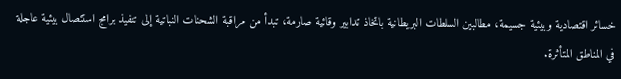خسائر اقتصادية وبيئية جسيمة، مطالبين السلطات البريطانية باتخاذ تدابير وقائية صارمة، تبدأ من مراقبة الشحنات النباتية إلى تنفيذ برامج استئصال بيئية عاجلة في المناطق المتأثرة.